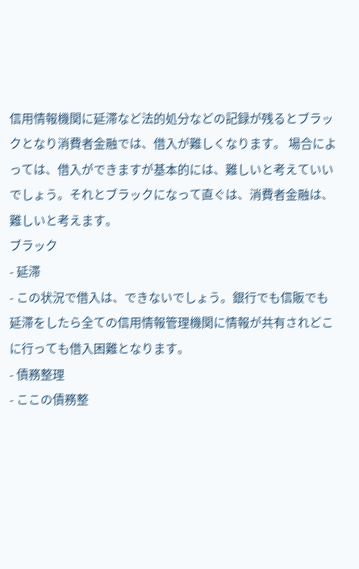信用情報機関に延滞など法的処分などの記録が残るとブラックとなり消費者金融では、借入が難しくなります。 場合によっては、借入ができますが基本的には、難しいと考えていいでしょう。それとブラックになって直ぐは、消費者金融は、難しいと考えます。
ブラック
- 延滞
- この状況で借入は、できないでしょう。銀行でも信販でも延滞をしたら全ての信用情報管理機関に情報が共有されどこに行っても借入困難となります。
- 債務整理
- ここの債務整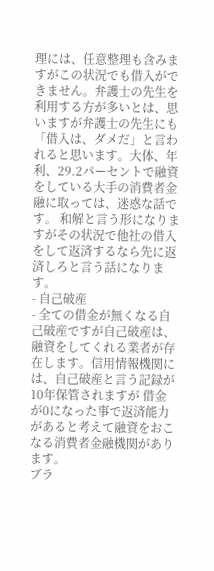理には、任意整理も含みますがこの状況でも借入ができません。弁護士の先生を利用する方が多いとは、思いますが弁護士の先生にも 「借入は、ダメだ」と言われると思います。大体、年利、29.2パーセントで融資をしている大手の消費者金融に取っては、迷惑な話です。 和解と言う形になりますがその状況で他社の借入をして返済するなら先に返済しろと言う話になります。
- 自己破産
- 全ての借金が無くなる自己破産ですが自己破産は、融資をしてくれる業者が存在します。信用情報機関には、自己破産と言う記録が10年保管されますが 借金が0になった事で返済能力があると考えて融資をおこなる消費者金融機関があります。
ブラ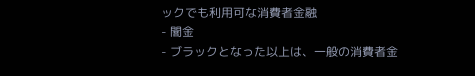ックでも利用可な消費者金融
- 闇金
- ブラックとなった以上は、一般の消費者金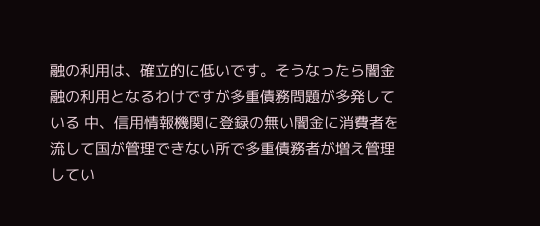融の利用は、確立的に低いです。そうなったら闇金融の利用となるわけですが多重債務問題が多発している 中、信用情報機関に登録の無い闇金に消費者を流して国が管理できない所で多重債務者が増え管理してい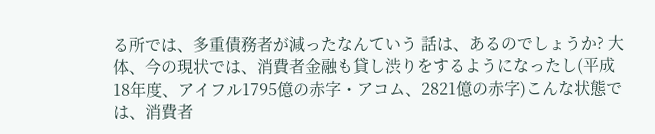る所では、多重債務者が減ったなんていう 話は、あるのでしょうか? 大体、今の現状では、消費者金融も貸し渋りをするようになったし(平成18年度、アイフル1795億の赤字・アコム、2821億の赤字)こんな状態では、消費者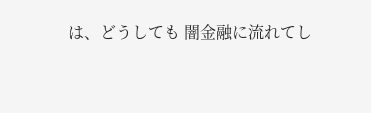は、どうしても 闇金融に流れてし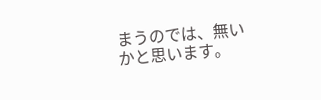まうのでは、無いかと思います。